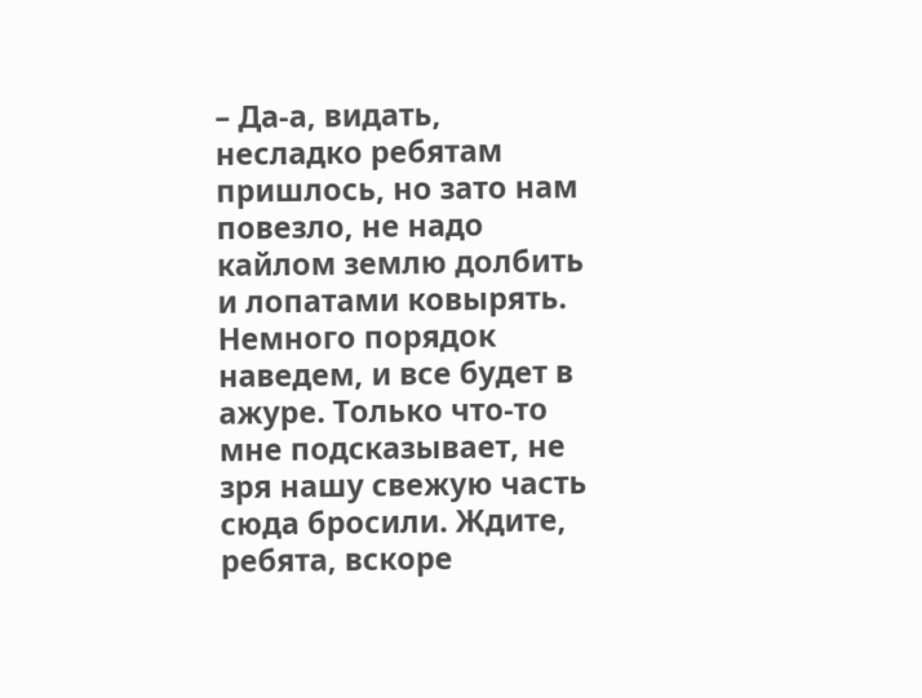– Да-а, видать, несладко ребятам пришлось, но зато нам повезло, не надо кайлом землю долбить и лопатами ковырять. Немного порядок наведем, и все будет в ажуре. Только что-то мне подсказывает, не зря нашу свежую часть сюда бросили. Ждите, ребята, вскоре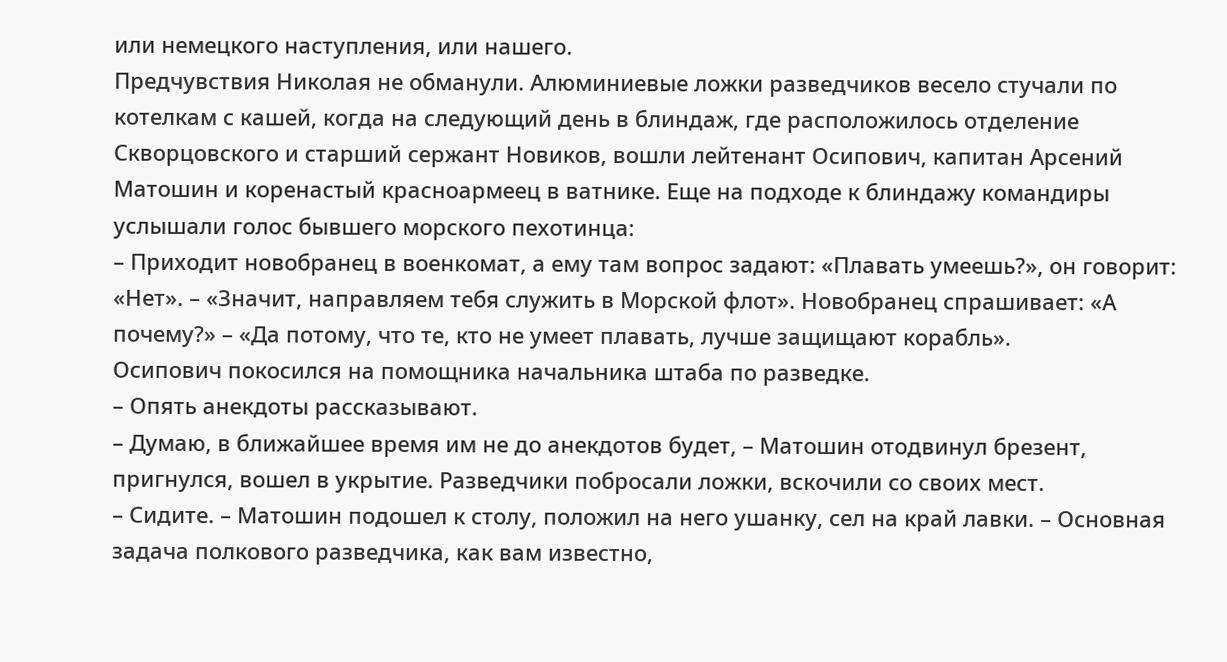или немецкого наступления, или нашего.
Предчувствия Николая не обманули. Алюминиевые ложки разведчиков весело стучали по котелкам с кашей, когда на следующий день в блиндаж, где расположилось отделение Скворцовского и старший сержант Новиков, вошли лейтенант Осипович, капитан Арсений Матошин и коренастый красноармеец в ватнике. Еще на подходе к блиндажу командиры услышали голос бывшего морского пехотинца:
– Приходит новобранец в военкомат, а ему там вопрос задают: «Плавать умеешь?», он говорит: «Нет». – «Значит, направляем тебя служить в Морской флот». Новобранец спрашивает: «А почему?» – «Да потому, что те, кто не умеет плавать, лучше защищают корабль».
Осипович покосился на помощника начальника штаба по разведке.
– Опять анекдоты рассказывают.
– Думаю, в ближайшее время им не до анекдотов будет, – Матошин отодвинул брезент, пригнулся, вошел в укрытие. Разведчики побросали ложки, вскочили со своих мест.
– Сидите. – Матошин подошел к столу, положил на него ушанку, сел на край лавки. – Основная задача полкового разведчика, как вам известно,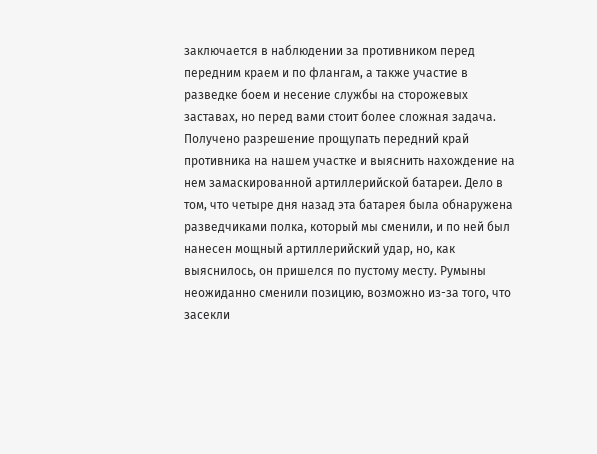заключается в наблюдении за противником перед передним краем и по флангам, а также участие в разведке боем и несение службы на сторожевых заставах, но перед вами стоит более сложная задача. Получено разрешение прощупать передний край противника на нашем участке и выяснить нахождение на нем замаскированной артиллерийской батареи. Дело в том, что четыре дня назад эта батарея была обнаружена разведчиками полка, который мы сменили, и по ней был нанесен мощный артиллерийский удар, но, как выяснилось, он пришелся по пустому месту. Румыны неожиданно сменили позицию, возможно из-за того, что засекли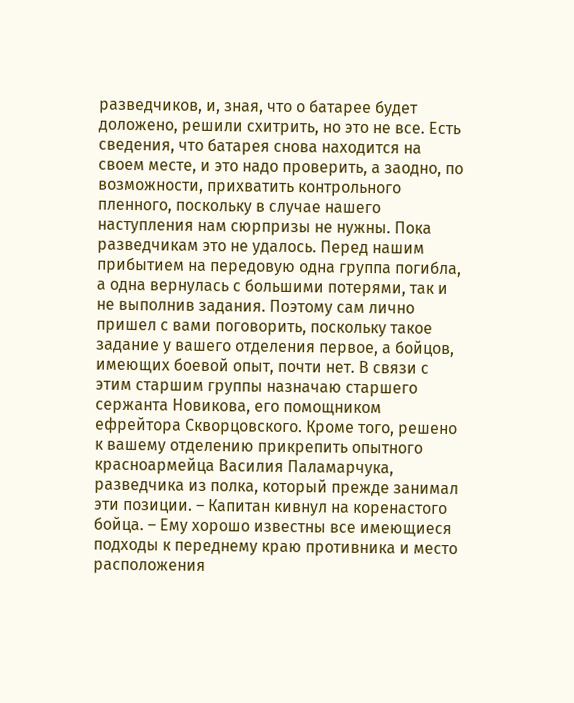разведчиков, и, зная, что о батарее будет доложено, решили схитрить, но это не все. Есть сведения, что батарея снова находится на своем месте, и это надо проверить, а заодно, по возможности, прихватить контрольного пленного, поскольку в случае нашего наступления нам сюрпризы не нужны. Пока разведчикам это не удалось. Перед нашим прибытием на передовую одна группа погибла, а одна вернулась с большими потерями, так и не выполнив задания. Поэтому сам лично пришел с вами поговорить, поскольку такое задание у вашего отделения первое, а бойцов, имеющих боевой опыт, почти нет. В связи с этим старшим группы назначаю старшего сержанта Новикова, его помощником ефрейтора Скворцовского. Кроме того, решено к вашему отделению прикрепить опытного красноармейца Василия Паламарчука, разведчика из полка, который прежде занимал эти позиции. – Капитан кивнул на коренастого бойца. – Ему хорошо известны все имеющиеся подходы к переднему краю противника и место расположения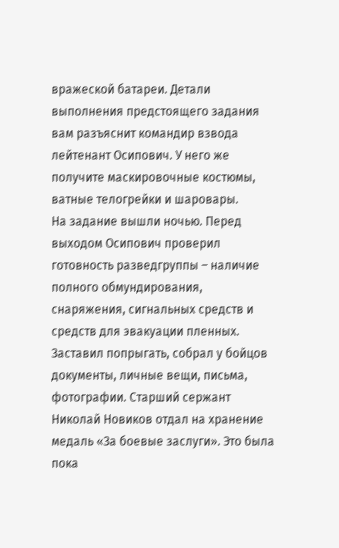вражеской батареи. Детали выполнения предстоящего задания вам разъяснит командир взвода лейтенант Осипович. У него же получите маскировочные костюмы, ватные телогрейки и шаровары.
На задание вышли ночью. Перед выходом Осипович проверил готовность разведгруппы – наличие полного обмундирования, снаряжения, сигнальных средств и средств для эвакуации пленных. Заставил попрыгать, собрал у бойцов документы, личные вещи, письма, фотографии. Старший сержант Николай Новиков отдал на хранение медаль «За боевые заслуги». Это была пока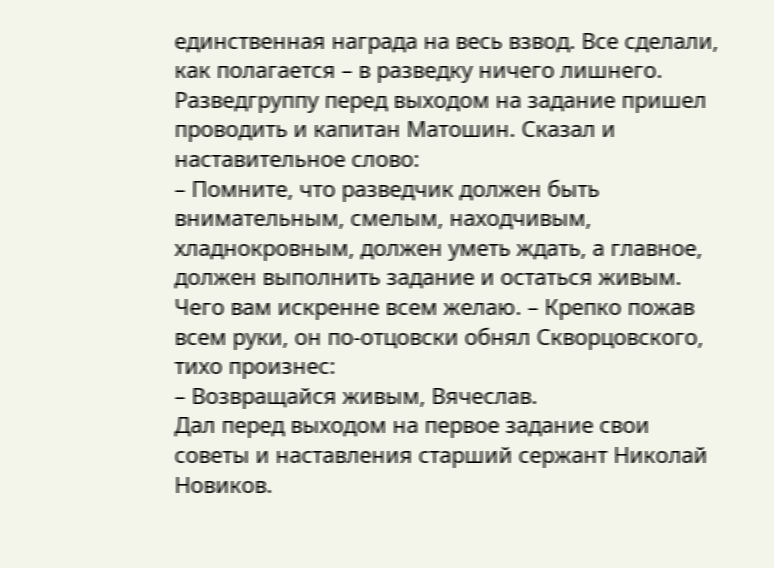единственная награда на весь взвод. Все сделали, как полагается – в разведку ничего лишнего. Разведгруппу перед выходом на задание пришел проводить и капитан Матошин. Сказал и наставительное слово:
– Помните, что разведчик должен быть внимательным, смелым, находчивым, хладнокровным, должен уметь ждать, а главное, должен выполнить задание и остаться живым. Чего вам искренне всем желаю. – Крепко пожав всем руки, он по-отцовски обнял Скворцовского, тихо произнес:
– Возвращайся живым, Вячеслав.
Дал перед выходом на первое задание свои советы и наставления старший сержант Николай Новиков.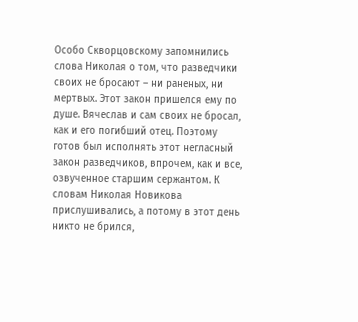Особо Скворцовскому запомнились слова Николая о том, что разведчики своих не бросают – ни раненых, ни мертвых. Этот закон пришелся ему по душе. Вячеслав и сам своих не бросал, как и его погибший отец. Поэтому готов был исполнять этот негласный закон разведчиков, впрочем, как и все, озвученное старшим сержантом. К словам Николая Новикова прислушивались, а потому в этот день никто не брился,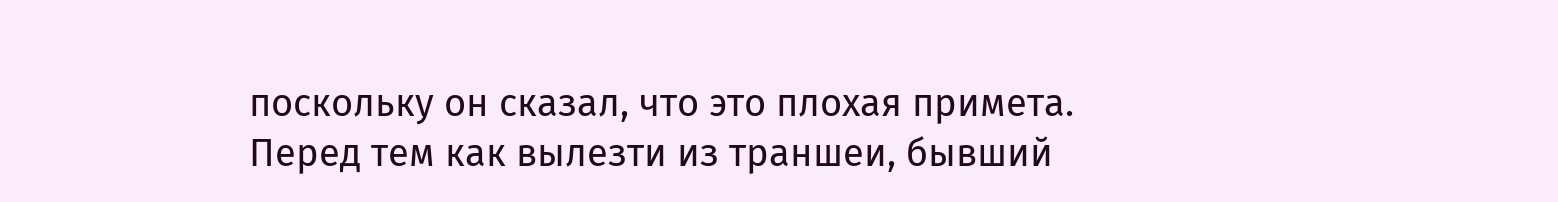поскольку он сказал, что это плохая примета. Перед тем как вылезти из траншеи, бывший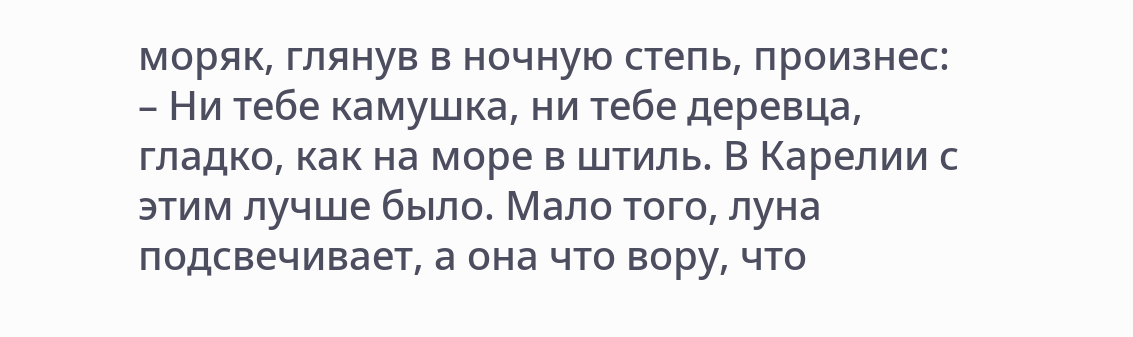моряк, глянув в ночную степь, произнес:
– Ни тебе камушка, ни тебе деревца, гладко, как на море в штиль. В Карелии с этим лучше было. Мало того, луна подсвечивает, а она что вору, что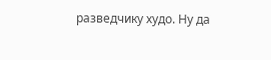разведчику худо. Ну да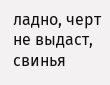ладно, черт не выдаст, свинья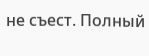не съест. Полный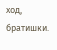ход, братишки.